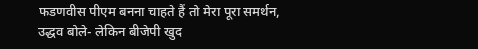फडणवीस पीएम बनना चाहते हैं तो मेरा पूरा समर्थन, उद्धव बोले- लेकिन बीजेपी खुद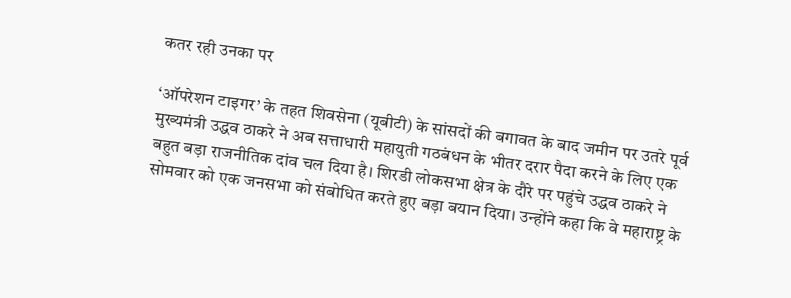कतर रही उनका पर

‘ऑपरेशन टाइगर’ के तहत शिवसेना (यूबीटी) के सांसदों की बगावत के बाद जमीन पर उतरे पूर्व मुख्यमंत्री उद्धव ठाकरे ने अब सत्ताधारी महायुती गठबंधन के भीतर दरार पैदा करने के लिए एक बहुत बड़ा राजनीतिक दांव चल दिया है। शिरडी लोकसभा क्षेत्र के दौरे पर पहुंचे उद्धव ठाकरे ने सोमवार को एक जनसभा को संबोधित करते हुए बड़ा बयान दिया। उन्होंने कहा कि वे महाराष्ट्र के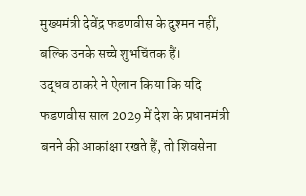मुख्यमंत्री देवेंद्र फडणवीस के दुश्मन नहीं, बल्कि उनके सच्चे शुभचिंतक हैं।
उद्धव ठाकरे ने ऐलान किया कि यदि फडणवीस साल 2029 में देश के प्रधानमंत्री बनने की आकांक्षा रखते हैं, तो शिवसेना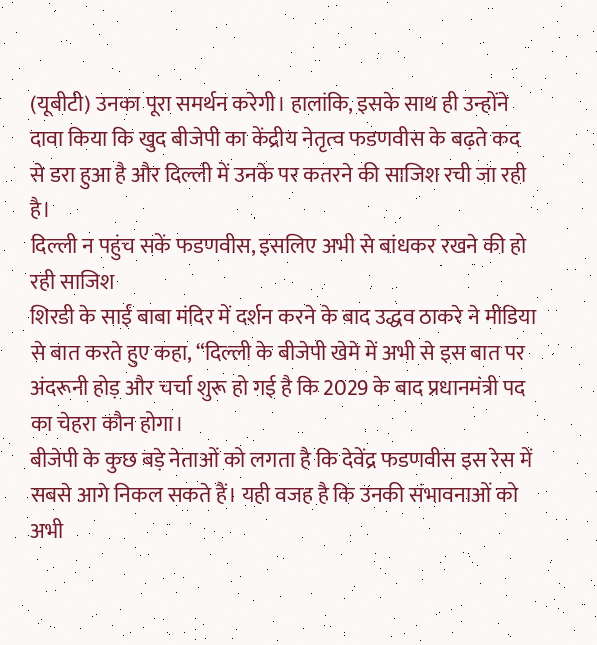(यूबीटी) उनका पूरा समर्थन करेगी। हालांकि, इसके साथ ही उन्होंने दावा किया कि खुद बीजेपी का केंद्रीय नेतृत्व फडणवीस के बढ़ते कद से डरा हुआ है और दिल्ली में उनके पर कतरने की साजिश रची जा रही है।
दिल्ली न पहुंच सकें फडणवीस, इसलिए अभी से बांधकर रखने की हो रही साजिश
शिरडी के साईं बाबा मंदिर में दर्शन करने के बाद उद्धव ठाकरे ने मीडिया से बात करते हुए कहा, “दिल्ली के बीजेपी खेमे में अभी से इस बात पर अंदरूनी होड़ और चर्चा शुरू हो गई है कि 2029 के बाद प्रधानमंत्री पद का चेहरा कौन होगा।
बीजेपी के कुछ बड़े नेताओं को लगता है कि देवेंद्र फडणवीस इस रेस में सबसे आगे निकल सकते हैं। यही वजह है कि उनकी संभावनाओं को अभी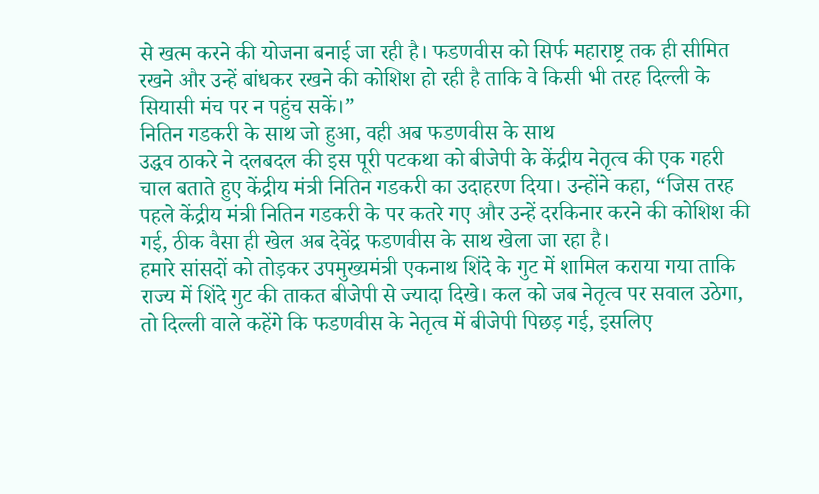से खत्म करने की योजना बनाई जा रही है। फडणवीस को सिर्फ महाराष्ट्र तक ही सीमित रखने और उन्हें बांधकर रखने की कोशिश हो रही है ताकि वे किसी भी तरह दिल्ली के सियासी मंच पर न पहुंच सकें।”
नितिन गडकरी के साथ जो हुआ, वही अब फडणवीस के साथ
उद्धव ठाकरे ने दलबदल की इस पूरी पटकथा को बीजेपी के केंद्रीय नेतृत्व की एक गहरी चाल बताते हुए केंद्रीय मंत्री नितिन गडकरी का उदाहरण दिया। उन्होंने कहा, “जिस तरह पहले केंद्रीय मंत्री नितिन गडकरी के पर कतरे गए और उन्हें दरकिनार करने की कोशिश की गई, ठीक वैसा ही खेल अब देवेंद्र फडणवीस के साथ खेला जा रहा है।
हमारे सांसदों को तोड़कर उपमुख्यमंत्री एकनाथ शिंदे के गुट में शामिल कराया गया ताकि राज्य में शिंदे गुट की ताकत बीजेपी से ज्यादा दिखे। कल को जब नेतृत्व पर सवाल उठेगा, तो दिल्ली वाले कहेंगे कि फडणवीस के नेतृत्व में बीजेपी पिछड़ गई, इसलिए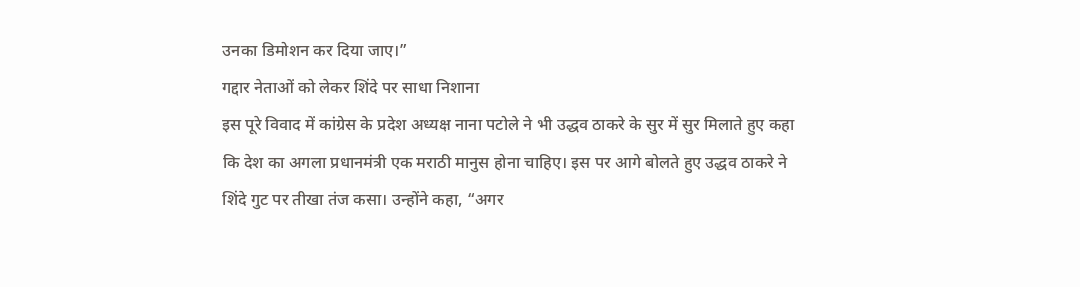उनका डिमोशन कर दिया जाए।”
गद्दार नेताओं को लेकर शिंदे पर साधा निशाना
इस पूरे विवाद में कांग्रेस के प्रदेश अध्यक्ष नाना पटोले ने भी उद्धव ठाकरे के सुर में सुर मिलाते हुए कहा कि देश का अगला प्रधानमंत्री एक मराठी मानुस होना चाहिए। इस पर आगे बोलते हुए उद्धव ठाकरे ने शिंदे गुट पर तीखा तंज कसा। उन्होंने कहा, “अगर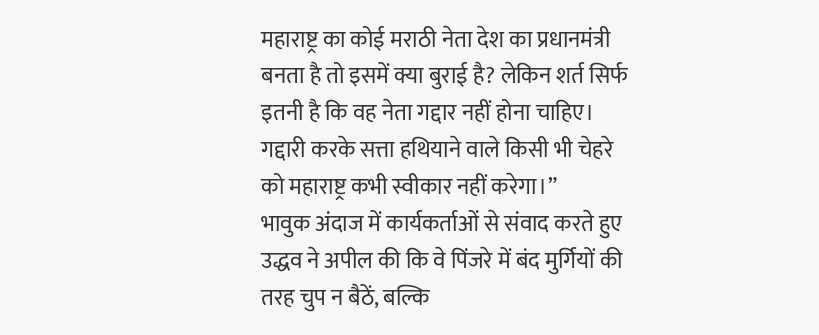महाराष्ट्र का कोई मराठी नेता देश का प्रधानमंत्री बनता है तो इसमें क्या बुराई है? लेकिन शर्त सिर्फ इतनी है कि वह नेता गद्दार नहीं होना चाहिए। गद्दारी करके सत्ता हथियाने वाले किसी भी चेहरे को महाराष्ट्र कभी स्वीकार नहीं करेगा।”
भावुक अंदाज में कार्यकर्ताओं से संवाद करते हुए उद्धव ने अपील की कि वे पिंजरे में बंद मुर्गियों की तरह चुप न बैठें, बल्कि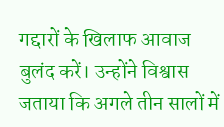गद्दारों के खिलाफ आवाज बुलंद करें। उन्होंने विश्वास जताया कि अगले तीन सालों में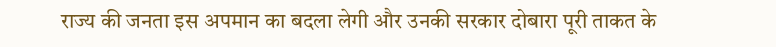राज्य की जनता इस अपमान का बदला लेगी और उनकी सरकार दोबारा पूरी ताकत के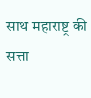साथ महाराष्ट्र की सत्ता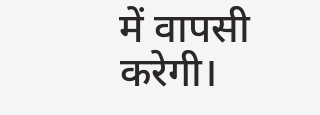में वापसी करेगी।